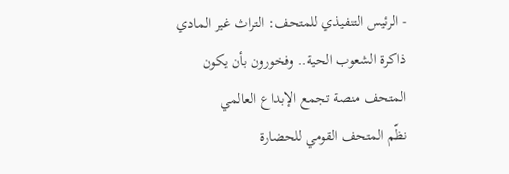- الرئيس التنفيذي للمتحف: التراث غير المادي ذاكرة الشعوب الحية.. وفخورون بأن يكون المتحف منصة تجمع الإبداع العالمي
نظّم المتحف القومي للحضارة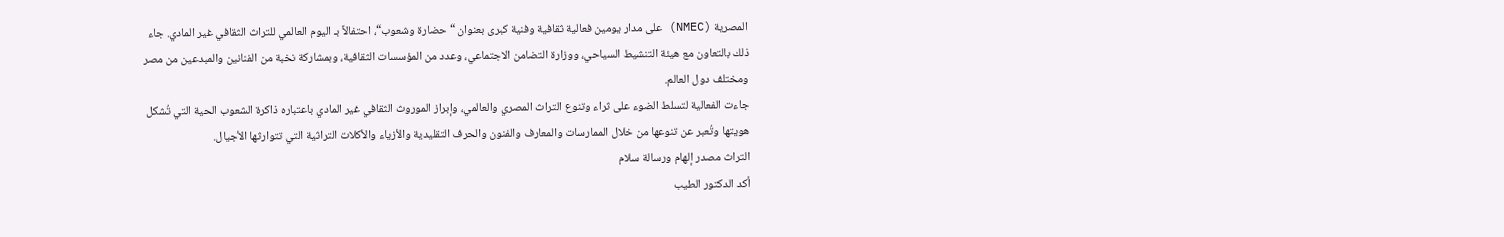المصرية (NMEC) على مدار يومين فعالية ثقافية وفنية كبرى بعنوان “حضارة وشعوب“، احتفالاً بـ اليوم العالمي للتراث الثقافي غير المادي. جاء ذلك بالتعاون مع هيئة التنشيط السياحي، ووزارة التضامن الاجتماعي، وعدد من المؤسسات الثقافية، وبمشاركة نخبة من الفنانين والمبدعين من مصر ومختلف دول العالم.
جاءت الفعالية لتسلط الضوء على ثراء وتنوع التراث المصري والعالمي، وإبراز الموروث الثقافي غير المادي باعتباره ذاكرة الشعوب الحية التي تُشكل هويتها وتُعبر عن تنوعها من خلال الممارسات والمعارف والفنون والحرف التقليدية والأزياء والأكلات التراثية التي تتوارثها الأجيال.
التراث مصدر إلهام ورسالة سلام
أكد الدكتور الطيب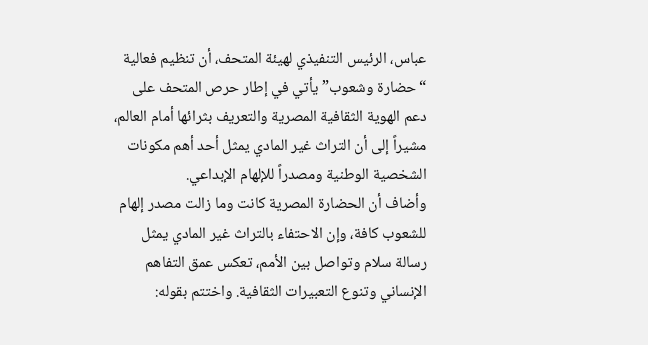عباس، الرئيس التنفيذي لهيئة المتحف، أن تنظيم فعالية “حضارة وشعوب” يأتي في إطار حرص المتحف على دعم الهوية الثقافية المصرية والتعريف بثرائها أمام العالم، مشيراً إلى أن التراث غير المادي يمثل أحد أهم مكونات الشخصية الوطنية ومصدراً للإلهام الإبداعي.
وأضاف أن الحضارة المصرية كانت وما زالت مصدر إلهام للشعوب كافة، وإن الاحتفاء بالتراث غير المادي يمثل رسالة سلام وتواصل بين الأمم، تعكس عمق التفاهم الإنساني وتنوع التعبيرات الثقافية. واختتم بقوله: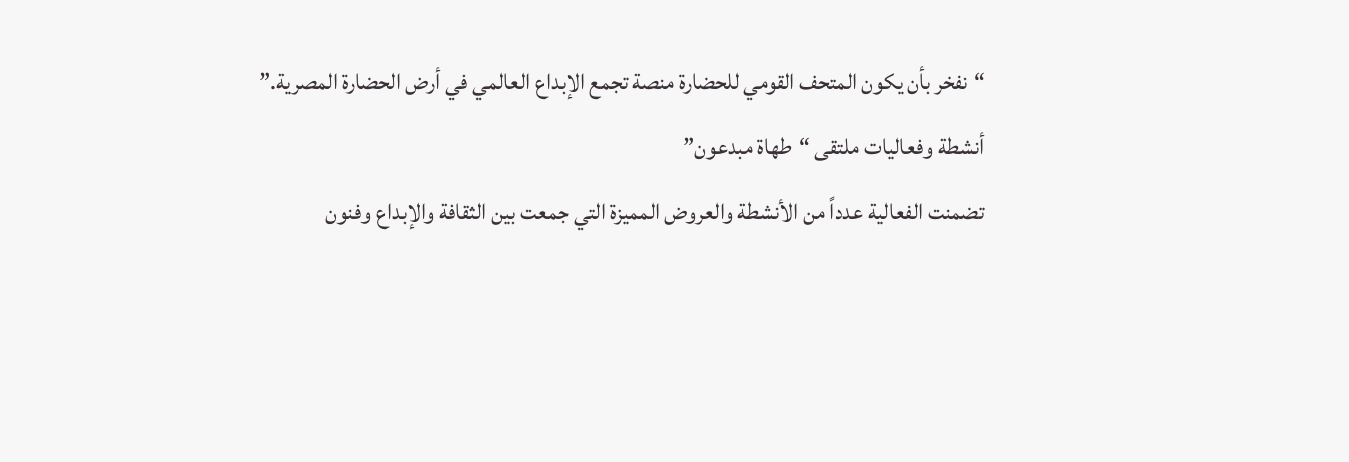“نفخر بأن يكون المتحف القومي للحضارة منصة تجمع الإبداع العالمي في أرض الحضارة المصرية.”
أنشطة وفعاليات ملتقى “طهاة مبدعون”
تضمنت الفعالية عدداً من الأنشطة والعروض المميزة التي جمعت بين الثقافة والإبداع وفنون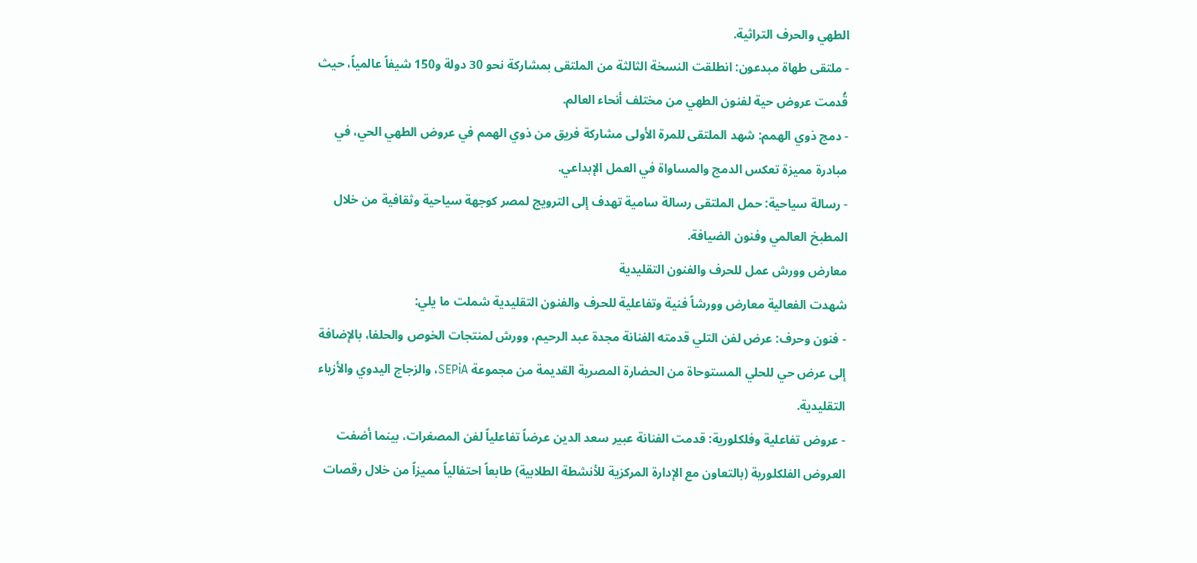الطهي والحرف التراثية.
- ملتقى طهاة مبدعون: انطلقت النسخة الثالثة من الملتقى بمشاركة نحو 30 دولة و150 شيفاً عالمياً، حيث قُدمت عروض حية لفنون الطهي من مختلف أنحاء العالم.
- دمج ذوي الهمم: شهد الملتقى للمرة الأولى مشاركة فريق من ذوي الهمم في عروض الطهي الحي، في مبادرة مميزة تعكس الدمج والمساواة في العمل الإبداعي.
- رسالة سياحية: حمل الملتقى رسالة سامية تهدف إلى الترويج لمصر كوجهة سياحية وثقافية من خلال المطبخ العالمي وفنون الضيافة.
معارض وورش عمل للحرف والفنون التقليدية
شهدت الفعالية معارض وورشاً فنية وتفاعلية للحرف والفنون التقليدية شملت ما يلي:
- فنون وحرف: عرض لفن التلي قدمته الفنانة مجدة عبد الرحيم، وورش لمنتجات الخوص والحلفا، بالإضافة إلى عرض حي للحلي المستوحاة من الحضارة المصرية القديمة من مجموعة SEPiA، والزجاج اليدوي والأزياء التقليدية.
- عروض تفاعلية وفلكلورية: قدمت الفنانة عبير سعد الدين عرضاً تفاعلياً لفن المصغرات، بينما أضفت العروض الفلكلورية (بالتعاون مع الإدارة المركزية للأنشطة الطلابية) طابعاً احتفالياً مميزاً من خلال رقصات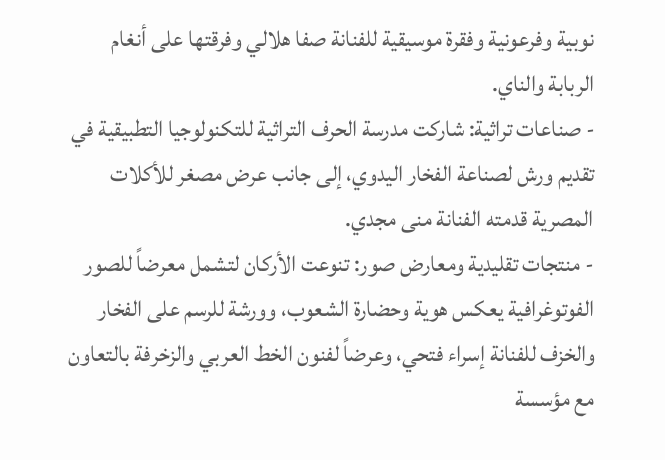نوبية وفرعونية وفقرة موسيقية للفنانة صفا هلالي وفرقتها على أنغام الربابة والناي.
- صناعات تراثية: شاركت مدرسة الحرف التراثية للتكنولوجيا التطبيقية في تقديم ورش لصناعة الفخار اليدوي، إلى جانب عرض مصغر للأكلات المصرية قدمته الفنانة منى مجدي.
- منتجات تقليدية ومعارض صور: تنوعت الأركان لتشمل معرضاً للصور الفوتوغرافية يعكس هوية وحضارة الشعوب، وورشة للرسم على الفخار والخزف للفنانة إسراء فتحي، وعرضاً لفنون الخط العربي والزخرفة بالتعاون مع مؤسسة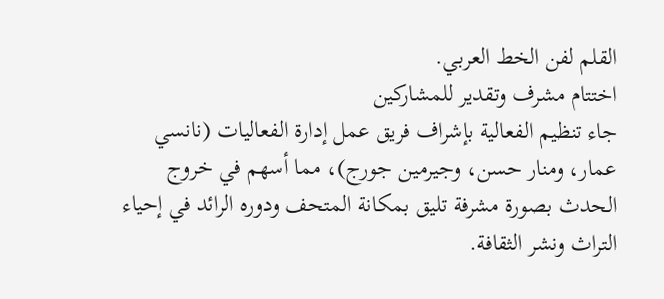القلم لفن الخط العربي.
اختتام مشرف وتقدير للمشاركين
جاء تنظيم الفعالية بإشراف فريق عمل إدارة الفعاليات (نانسي عمار، ومنار حسن، وجيرمين جورج)، مما أسهم في خروج الحدث بصورة مشرفة تليق بمكانة المتحف ودوره الرائد في إحياء التراث ونشر الثقافة.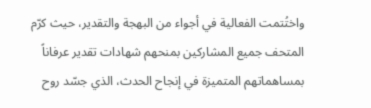واختُتمت الفعالية في أجواء من البهجة والتقدير، حيث كرّم المتحف جميع المشاركين بمنحهم شهادات تقدير عرفاناً بمساهماتهم المتميزة في إنجاح الحدث، الذي جسّد روح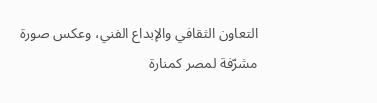التعاون الثقافي والإبداع الفني، وعكس صورة مشرّفة لمصر كمنارة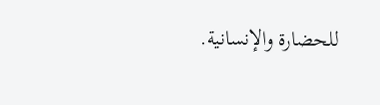للحضارة والإنسانية.